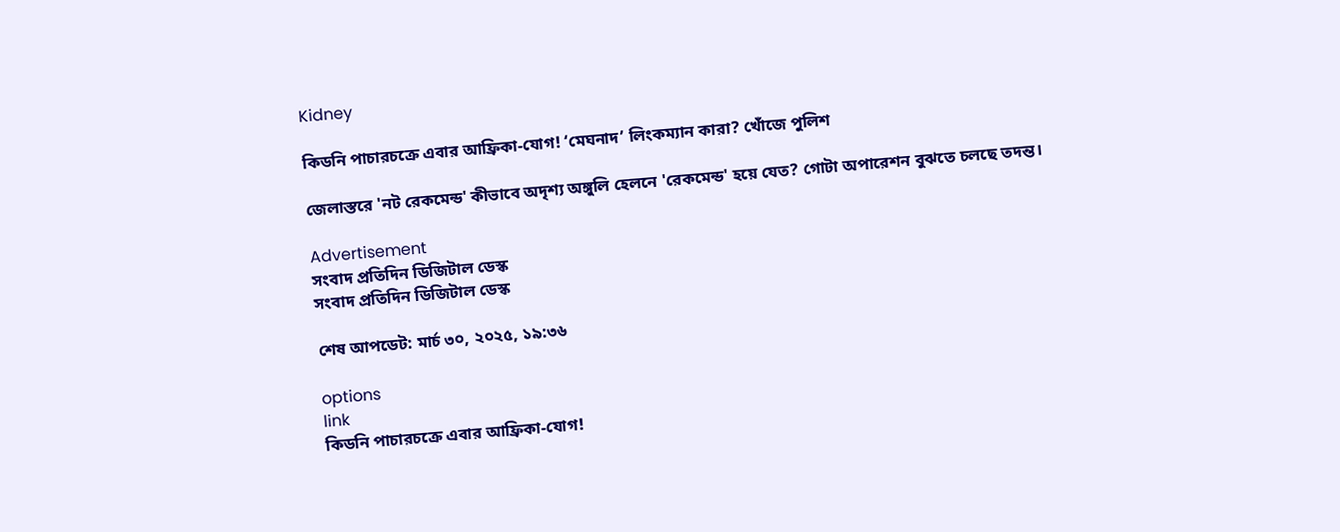Kidney

কিডনি পাচারচক্রে এবার আফ্রিকা-যোগ! ‘মেঘনাদ’ লিংকম্যান কারা? খোঁজে পুলিশ

জেলাস্তরে 'নট রেকমেন্ড' কীভাবে অদৃশ্য অঙ্গুলি হেলনে 'রেকমেন্ড' হয়ে যেত? গোটা অপারেশন বুঝতে চলছে তদন্ত।

Advertisement
সংবাদ প্রতিদিন ডিজিটাল ডেস্ক
সংবাদ প্রতিদিন ডিজিটাল ডেস্ক

শেষ আপডেট: মার্চ ৩০, ২০২৫, ১৯:৩৬

options
link
কিডনি পাচারচক্রে এবার আফ্রিকা-যোগ!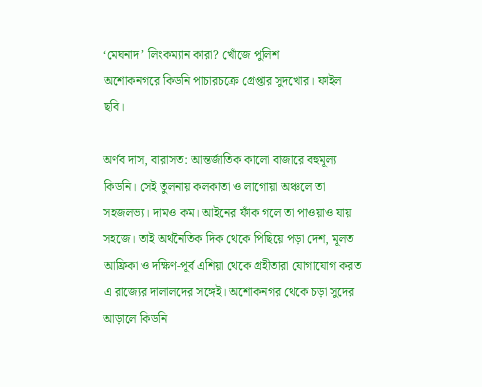‘মেঘনাদ’ লিংকম্যান কারা? খোঁজে পুলিশ
অশোকনগরে কিডনি পাচারচক্রে গ্রেপ্তার সুদখোর। ফাইল ছবি।

অর্ণব দাস, বারাসত: আন্তর্জাতিক কালো বাজারে বহুমূল্য কিডনি। সেই তুলনায় কলকাতা ও লাগোয়া অঞ্চলে তা সহজলভ্য। দামও কম। আইনের ফাঁক গলে তা পাওয়াও যায় সহজে। তাই অর্থনৈতিক দিক থেকে পিছিয়ে পড়া দেশ, মূলত আফ্রিকা ও দক্ষিণ-পূর্ব এশিয়া থেকে গ্রহীতারা যোগাযোগ করত এ রাজ্যের দালালদের সঙ্গেই। অশোকনগর থেকে চড়া সুদের আড়ালে কিডনি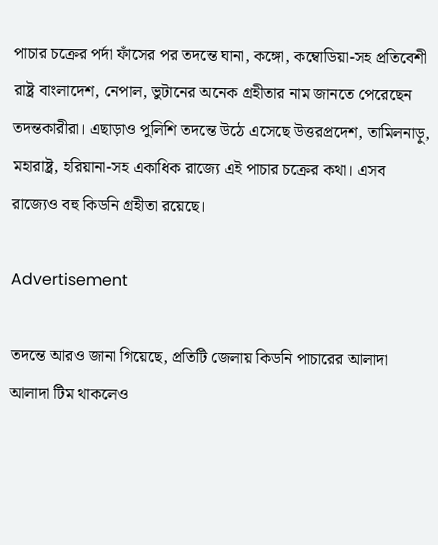পাচার চক্রের পর্দা ফাঁসের পর তদন্তে ঘানা, কঙ্গো, কম্বোডিয়া-সহ প্রতিবেশী রাষ্ট্র বাংলাদেশ, নেপাল, ভুটানের অনেক গ্রহীতার নাম জানতে পেরেছেন তদন্তকারীরা। এছাড়াও পুলিশি তদন্তে উঠে এসেছে উত্তরপ্রদেশ, তামিলনাড়ু, মহারাষ্ট্র, হরিয়ানা-সহ একাধিক রাজ্যে এই পাচার চক্রের কথা। এসব রাজ্যেও বহু কিডনি গ্রহীতা রয়েছে।

Advertisement

তদন্তে আরও জানা গিয়েছে, প্রতিটি জেলায় কিডনি পাচারের আলাদা আলাদা টিম থাকলেও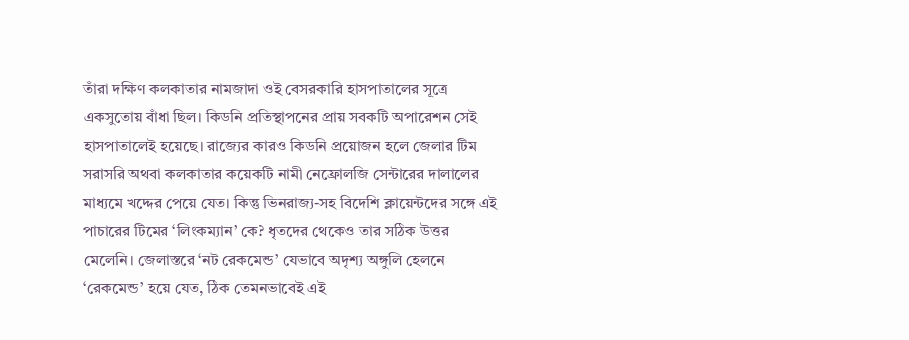তাঁরা দক্ষিণ কলকাতার নামজাদা ওই বেসরকারি হাসপাতালের সূত্রে একসুতোয় বাঁধা ছিল। কিডনি প্রতিস্থাপনের প্রায় সবকটি অপারেশন সেই হাসপাতালেই হয়েছে। রাজ্যের কারও কিডনি প্রয়োজন হলে জেলার টিম সরাসরি অথবা কলকাতার কয়েকটি নামী নেফ্রোলজি সেন্টারের দালালের মাধ্যমে খদ্দের পেয়ে যেত। কিন্তু ভিনরাজ্য-সহ বিদেশি ক্লায়েন্টদের সঙ্গে এই পাচারের টিমের ‘লিংকম্যান’ কে? ধৃতদের থেকেও তার সঠিক উত্তর মেলেনি। জেলাস্তরে ‘নট রেকমেন্ড’ যেভাবে অদৃশ্য অঙ্গুলি হেলনে ‘রেকমেন্ড’ হয়ে যেত, ঠিক তেমনভাবেই এই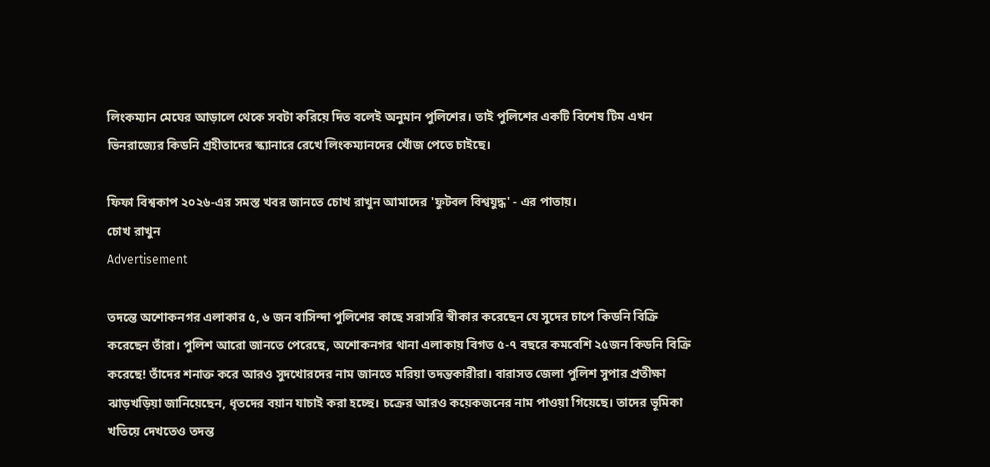লিংকম্যান মেঘের আড়ালে থেকে সবটা করিয়ে দিত বলেই অনুমান পুলিশের। তাই পুলিশের একটি বিশেষ টিম এখন ভিনরাজ্যের কিডনি গ্রহীতাদের স্ক্যানারে রেখে লিংকম্যানদের খোঁজ পেতে চাইছে।

ফিফা বিশ্বকাপ ২০২৬-এর সমস্ত খবর জানতে চোখ রাখুন আমাদের 'ফুটবল বিশ্বযুদ্ধ' - এর পাতায়।
চোখ রাখুন
Advertisement

তদন্তে অশোকনগর এলাকার ৫, ৬ জন বাসিন্দা পুলিশের কাছে সরাসরি স্বীকার করেছেন যে সুদের চাপে কিডনি বিক্রি করেছেন তাঁরা। পুলিশ আরো জানতে পেরেছে, অশোকনগর থানা এলাকায় বিগত ৫-৭ বছরে কমবেশি ২৫জন কিডনি বিক্রি করেছে! তাঁদের শনাক্ত করে আরও সুদখোরদের নাম জানতে মরিয়া তদন্তকারীরা। বারাসত জেলা পুলিশ সুপার প্রতীক্ষা ঝাড়খড়িয়া জানিয়েছেন, ধৃতদের বয়ান যাচাই করা হচ্ছে। চক্রের আরও কয়েকজনের নাম পাওয়া গিয়েছে। তাদের ভূমিকা খতিয়ে দেখতেও তদন্ত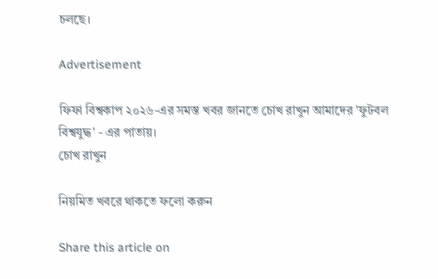চলছে।

Advertisement

ফিফা বিশ্বকাপ ২০২৬-এর সমস্ত খবর জানতে চোখ রাখুন আমাদের 'ফুটবল বিশ্বযুদ্ধ' - এর পাতায়।
চোখ রাখুন

নিয়মিত খবরে থাকতে ফলো করুন

Share this article on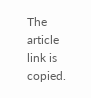The article link is copied.